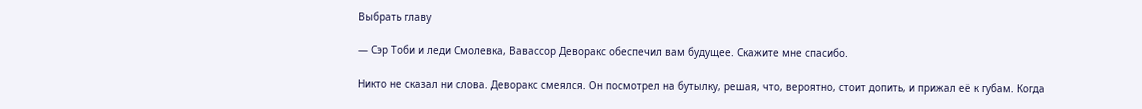Выбрать главу

— Сэр Тоби и леди Смолевка, Вавассор Деворакс обеспечил вам будущее. Скажите мне спасибо.

Никто не сказал ни слова. Деворакс смеялся. Он посмотрел на бутылку, решая, что, вероятно, стоит допить, и прижал её к губам. Когда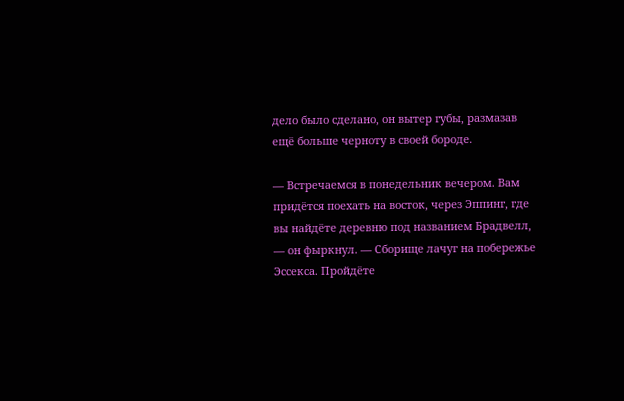дело было сделано, он вытер губы, размазав ещё больше черноту в своей бороде.

— Встречаемся в понедельник вечером. Вам придётся поехать на восток, через Эппинг, где вы найдёте деревню под названием Брадвелл, — он фыркнул. — Сборище лачуг на побережье Эссекса. Пройдёте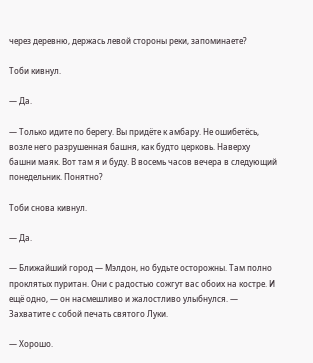через деревню, держась левой стороны реки, запоминаете?

Тоби кивнул.

— Да.

— Только идите по берегу. Вы придёте к амбару. Не ошибетёсь, возле него разрушенная башня, как будто церковь. Наверху башни маяк. Вот там я и буду. В восемь часов вечера в следующий понедельник. Понятно?

Тоби снова кивнул.

— Да.

— Ближайший город — Мэлдон, но будьте осторожны. Там полно проклятых пуритан. Они с радостью сожгут вас обоих на костре. И ещё одно, — он насмешливо и жалостливо улыбнулся. — Захватите с собой печать святого Луки.

— Хорошо.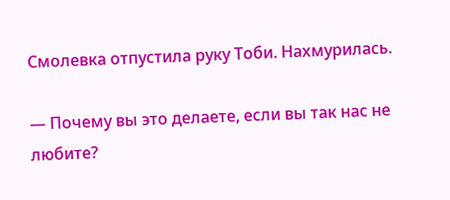Смолевка отпустила руку Тоби. Нахмурилась.

— Почему вы это делаете, если вы так нас не любите?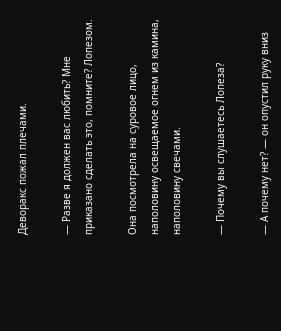Деворакс пожал плечами.

— Разве я должен вас любить? Мне приказано сделать это, помните? Лопезом.

Она посмотрела на суровое лицо, наполовину освещаемое огнем из камина, наполовину свечами.

— Почему вы слушаетесь Лопеза?

— А почему нет? — он опустил руку вниз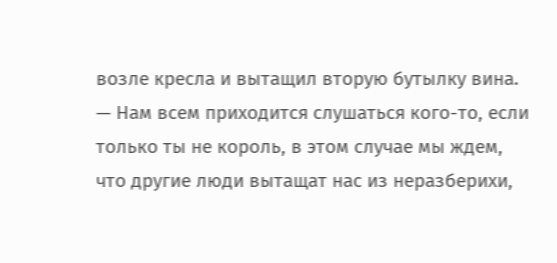возле кресла и вытащил вторую бутылку вина. — Нам всем приходится слушаться кого-то, если только ты не король, в этом случае мы ждем, что другие люди вытащат нас из неразберихи,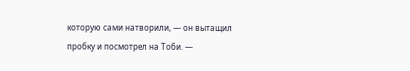которую сами натворили, — он вытащил пробку и посмотрел на Тоби. —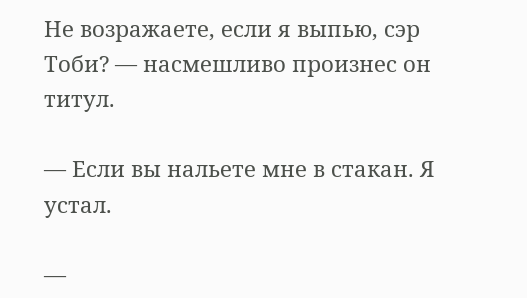Не возражаете, если я выпью, сэр Тоби? — насмешливо произнес он титул.

— Если вы нальете мне в стакан. Я устал.

—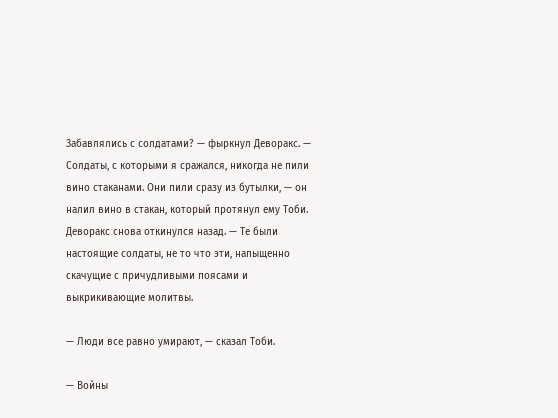Забавлялись с солдатами? — фыркнул Деворакс. — Солдаты, с которыми я сражался, никогда не пили вино стаканами. Они пили сразу из бутылки, — он налил вино в стакан, который протянул ему Тоби. Деворакс снова откинулся назад. — Те были настоящие солдаты, не то что эти, напыщенно скачущие с причудливыми поясами и выкрикивающие молитвы.

— Люди все равно умирают, — сказал Тоби.

— Войны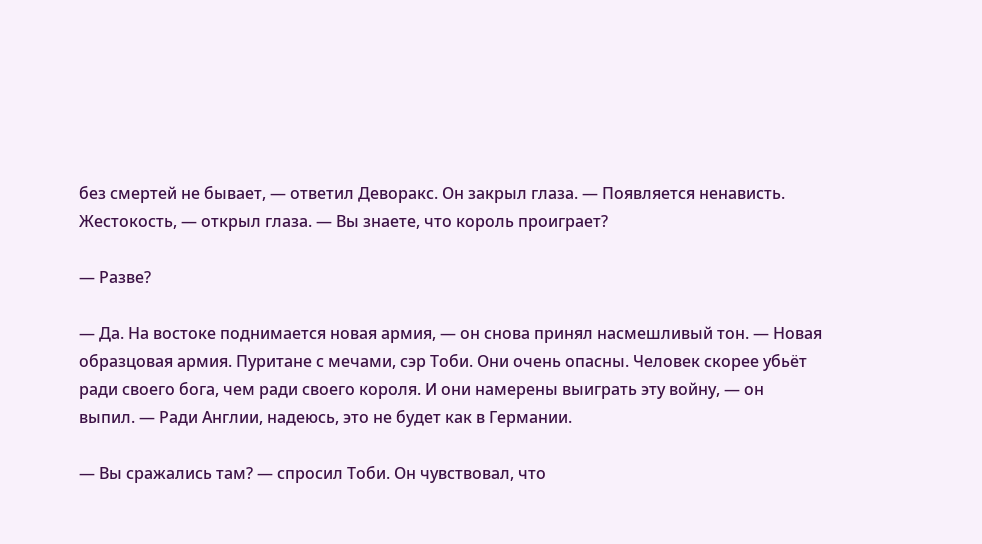без смертей не бывает, — ответил Деворакс. Он закрыл глаза. — Появляется ненависть. Жестокость, — открыл глаза. — Вы знаете, что король проиграет?

— Разве?

— Да. На востоке поднимается новая армия, — он снова принял насмешливый тон. — Новая образцовая армия. Пуритане с мечами, сэр Тоби. Они очень опасны. Человек скорее убьёт ради своего бога, чем ради своего короля. И они намерены выиграть эту войну, — он выпил. — Ради Англии, надеюсь, это не будет как в Германии.

— Вы сражались там? — спросил Тоби. Он чувствовал, что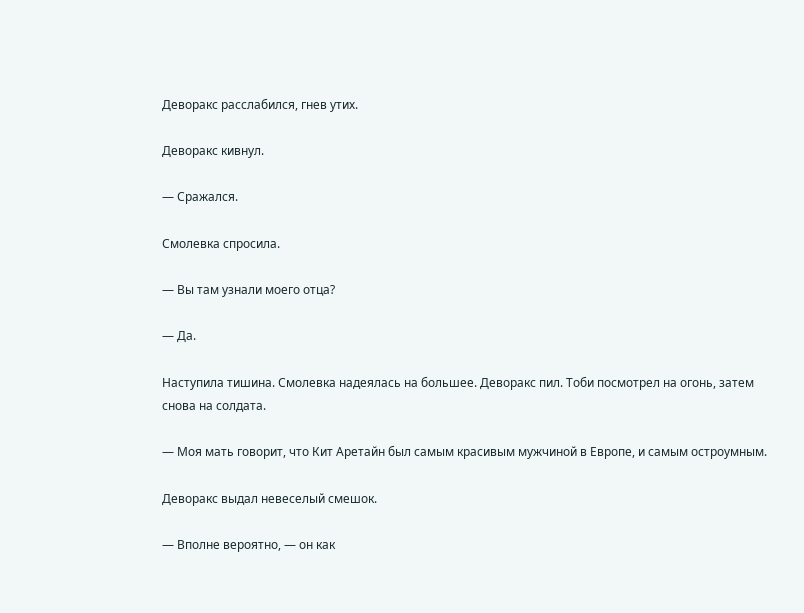Деворакс расслабился, гнев утих.

Деворакс кивнул.

— Сражался.

Смолевка спросила.

— Вы там узнали моего отца?

— Да.

Наступила тишина. Смолевка надеялась на большее. Деворакс пил. Тоби посмотрел на огонь, затем снова на солдата.

— Моя мать говорит, что Кит Аретайн был самым красивым мужчиной в Европе, и самым остроумным.

Деворакс выдал невеселый смешок.

— Вполне вероятно, — он как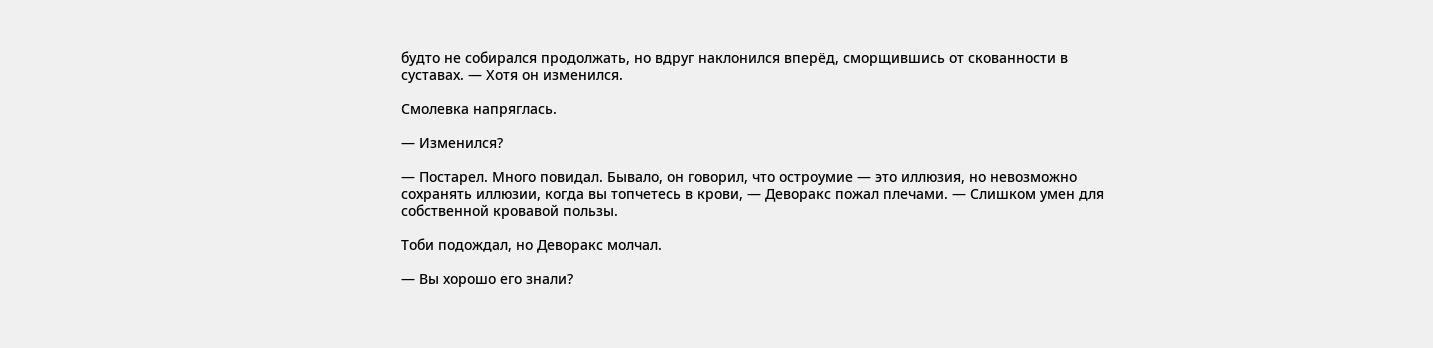будто не собирался продолжать, но вдруг наклонился вперёд, сморщившись от скованности в суставах. — Хотя он изменился.

Смолевка напряглась.

— Изменился?

— Постарел. Много повидал. Бывало, он говорил, что остроумие — это иллюзия, но невозможно сохранять иллюзии, когда вы топчетесь в крови, — Деворакс пожал плечами. — Слишком умен для собственной кровавой пользы.

Тоби подождал, но Деворакс молчал.

— Вы хорошо его знали?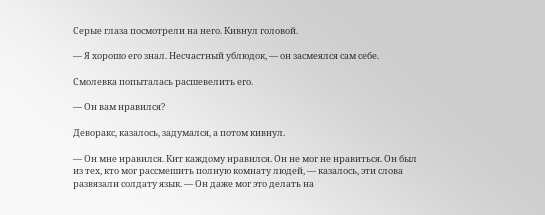Серые глаза посмотрели на него. Кивнул головой.

— Я хорошо его знал. Несчастный ублюдок, — он засмеялся сам себе.

Смолевка попыталась расшевелить его.

— Он вам нравился?

Деворакс, казалось, задумался, а потом кивнул.

— Он мне нравился. Кит каждому нравился. Он не мог не нравиться. Он был из тех, кто мог рассмешить полную комнату людей, — казалось, эти слова развязали солдату язык. — Он даже мог это делать на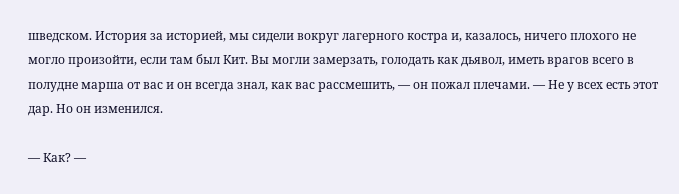шведском. История за историей, мы сидели вокруг лагерного костра и, казалось, ничего плохого не могло произойти, если там был Кит. Вы могли замерзать, голодать как дьявол, иметь врагов всего в полудне марша от вас и он всегда знал, как вас рассмешить, — он пожал плечами. — Не у всех есть этот дар. Но он изменился.

— Как? —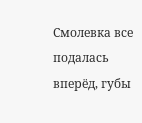Смолевка все подалась вперёд, губы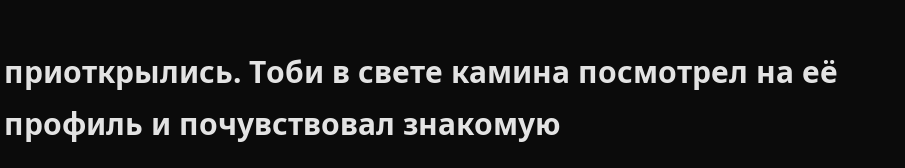приоткрылись. Тоби в свете камина посмотрел на её профиль и почувствовал знакомую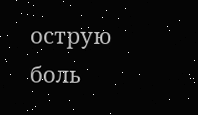острую боль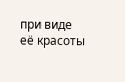при виде её красоты